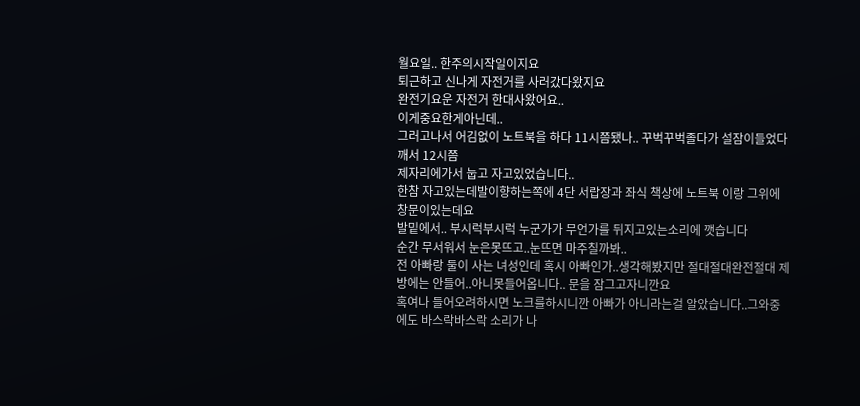월요일.. 한주의시작일이지요
퇴근하고 신나게 자전거를 사러갔다왔지요
완전기요운 자전거 한대사왔어요..
이게중요한게아닌데..
그러고나서 어김없이 노트북을 하다 11시쯤됐나.. 꾸벅꾸벅졸다가 설잠이들었다 깨서 12시쯤
제자리에가서 눕고 자고있었습니다..
한참 자고있는데발이향하는쪽에 4단 서랍장과 좌식 책상에 노트북 이랑 그위에 창문이있는데요
발밑에서.. 부시럭부시럭 누군가가 무언가를 뒤지고있는소리에 깻습니다
순간 무서워서 눈은못뜨고..눈뜨면 마주칠까봐..
전 아빠랑 둘이 사는 녀성인데 혹시 아빠인가..생각해봤지만 절대절대완전절대 제방에는 안들어..아니못들어옵니다.. 문을 잠그고자니깐요
혹여나 들어오려하시면 노크를하시니깐 아빠가 아니라는걸 알았습니다..그와중에도 바스락바스락 소리가 나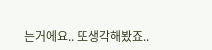는거에요.. 또생각해봤죠..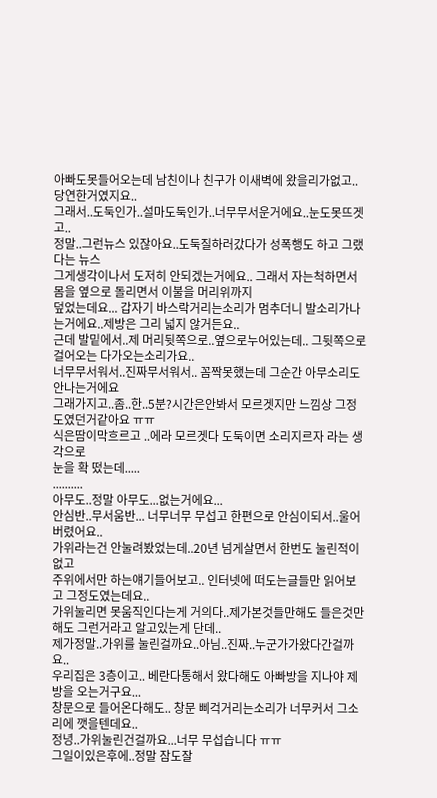아빠도못들어오는데 남친이나 친구가 이새벽에 왔을리가없고..
당연한거였지요..
그래서..도둑인가..설마도둑인가..너무무서운거에요..눈도못뜨겟고..
정말..그런뉴스 있잖아요..도둑질하러갔다가 성폭행도 하고 그랬다는 뉴스
그게생각이나서 도저히 안되겠는거에요.. 그래서 자는척하면서 몸을 옆으로 돌리면서 이불을 머리위까지
덮었는데요... 갑자기 바스락거리는소리가 멈추더니 발소리가나는거에요..제방은 그리 넓지 않거든요..
근데 발밑에서..제 머리뒷쪽으로..옆으로누어있는데.. 그뒷쪽으로 걸어오는 다가오는소리가요..
너무무서워서..진짜무서워서.. 꼼짝못했는데 그순간 아무소리도 안나는거에요
그래가지고..좀..한..5분?시간은안봐서 모르겟지만 느낌상 그정도였던거같아요 ㅠㅠ
식은땀이막흐르고 ..에라 모르겟다 도둑이면 소리지르자 라는 생각으로
눈을 확 떴는데.....
..........
아무도..정말 아무도...없는거에요...
안심반..무서움반... 너무너무 무섭고 한편으로 안심이되서..울어버렸어요..
가위라는건 안눌려봤었는데..20년 넘게살면서 한번도 눌린적이없고
주위에서만 하는얘기들어보고.. 인터넷에 떠도는글들만 읽어보고 그정도였는데요..
가위눌리면 못움직인다는게 거의다..제가본것들만해도 들은것만해도 그런거라고 알고있는게 단데..
제가정말..가위를 눌린걸까요..아님..진짜..누군가가왔다간걸까요..
우리집은 3층이고.. 베란다통해서 왔다해도 아빠방을 지나야 제방을 오는거구요...
창문으로 들어온다해도.. 창문 삐걱거리는소리가 너무커서 그소리에 깻을텐데요..
정녕..가위눌린건걸까요...너무 무섭습니다 ㅠㅠ
그일이있은후에..정말 잠도잘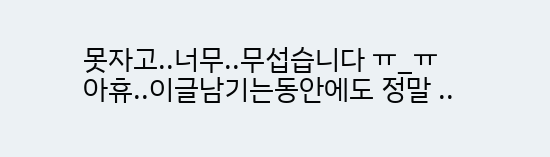못자고..너무..무섭습니다 ㅠ_ㅠ
아휴..이글남기는동안에도 정말 ..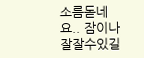소름돋네요.. 잠이나 잘잘수있길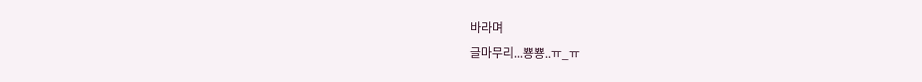바라며
글마무리...뿅뿅..ㅠ_ㅠ